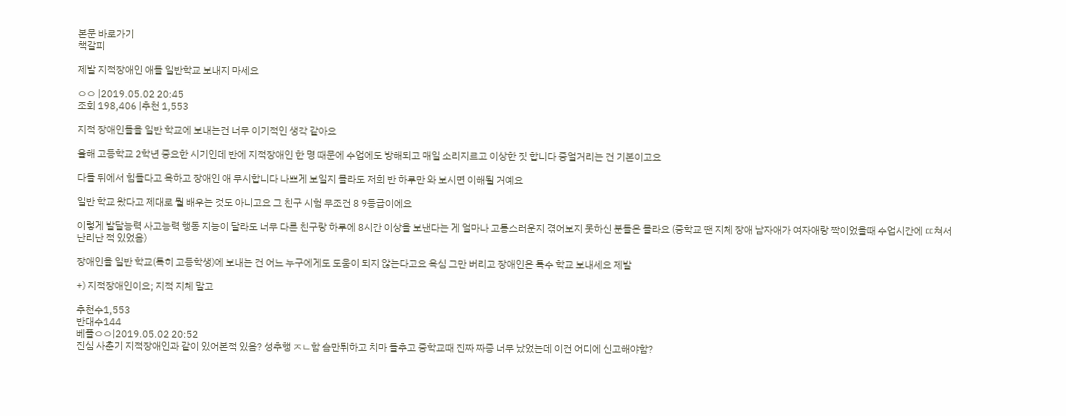본문 바로가기
책갈피

제발 지적장애인 애들 일반학교 보내지 마세요

ㅇㅇ |2019.05.02 20:45
조회 198,406 |추천 1,553

지적 장애인들을 일반 학교에 보내는건 너무 이기적인 생각 같아요

올해 고등학교 2학년 중요한 시기인데 반에 지적장애인 한 명 때문에 수업에도 방해되고 매일 소리지르고 이상한 짓 합니다 중얼거리는 건 기본이고요

다들 뒤에서 힘들다고 욕하고 장애인 애 무시합니다 나쁘게 보일지 몰라도 저희 반 하루만 와 보시면 이해될 거예요

일반 학교 왔다고 제대로 뭘 배우는 것도 아니고요 그 친구 시험 무조건 8 9등급이에요

이렇게 발달능력 사고능력 행동 지능이 달라도 너무 다른 친구랑 하루에 8시간 이상을 보낸다는 게 얼마나 고통스러운지 겪어보지 못하신 분들은 몰라요 (중학교 땐 지체 장애 남자애가 여자애랑 짝이었을때 수업시간에 ㄸ쳐서 난리난 적 있었음)

장애인을 일반 학교(특히 고등학생)에 보내는 건 어느 누구에게도 도움이 되지 않는다고요 욕심 그만 버리고 장애인은 특수 학교 보내세요 제발

+) 지적장애인이요; 지적 지체 말고

추천수1,553
반대수144
베플ㅇㅇ|2019.05.02 20:52
진심 사춘기 지적장애인과 같이 있어본적 있음? 성추행 ㅈㄴ함 슴만튀하고 치마 들추고 중학교때 진짜 짜증 너무 났었는데 이건 어디에 신고해야함?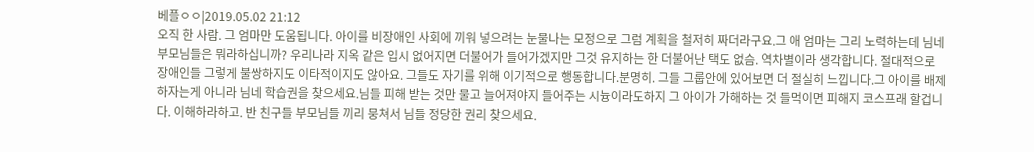베플ㅇㅇ|2019.05.02 21:12
오직 한 사람. 그 엄마만 도움됩니다. 아이를 비장애인 사회에 끼워 넣으려는 눈물나는 모정으로 그럼 계획을 철저히 짜더라구요.그 애 엄마는 그리 노력하는데 님네 부모님들은 뭐라하십니까? 우리나라 지옥 같은 입시 없어지면 더불어가 들어가겠지만 그것 유지하는 한 더불어난 택도 없슴. 역차별이라 생각합니다. 절대적으로 장애인들 그렇게 불쌍하지도 이타적이지도 않아요. 그들도 자기를 위해 이기적으로 행동합니다.분명히. 그들 그룹안에 있어보면 더 절실히 느낍니다.그 아이를 배제하자는게 아니라 님네 학습권을 찾으세요.님들 피해 받는 것만 물고 늘어져야지 들어주는 시늉이라도하지 그 아이가 가해하는 것 들먹이면 피해지 코스프래 할겁니다. 이해하라하고. 반 친구들 부모님들 끼리 뭉쳐서 님들 정당한 권리 찾으세요.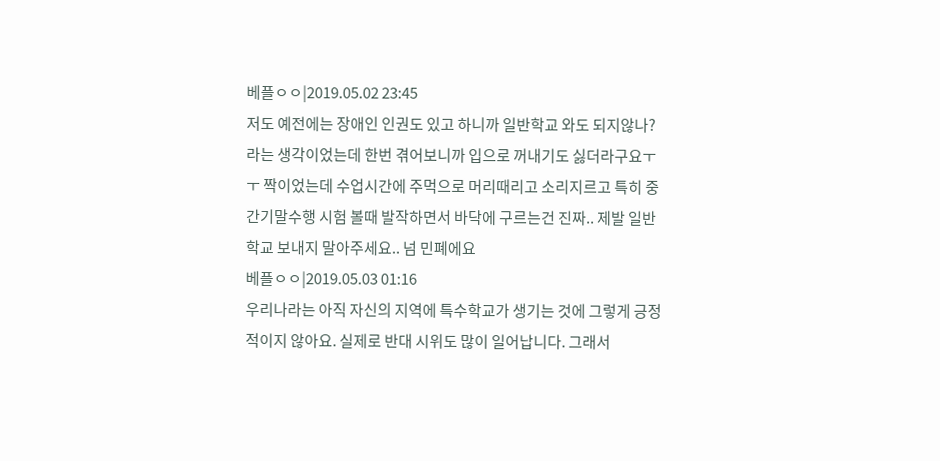베플ㅇㅇ|2019.05.02 23:45
저도 예전에는 장애인 인권도 있고 하니까 일반학교 와도 되지않나? 라는 생각이었는데 한번 겪어보니까 입으로 꺼내기도 싫더라구요ㅜㅜ 짝이었는데 수업시간에 주먹으로 머리때리고 소리지르고 특히 중간기말수행 시험 볼때 발작하면서 바닥에 구르는건 진짜.. 제발 일반학교 보내지 말아주세요.. 넘 민폐에요
베플ㅇㅇ|2019.05.03 01:16
우리나라는 아직 자신의 지역에 특수학교가 생기는 것에 그렇게 긍정적이지 않아요. 실제로 반대 시위도 많이 일어납니다. 그래서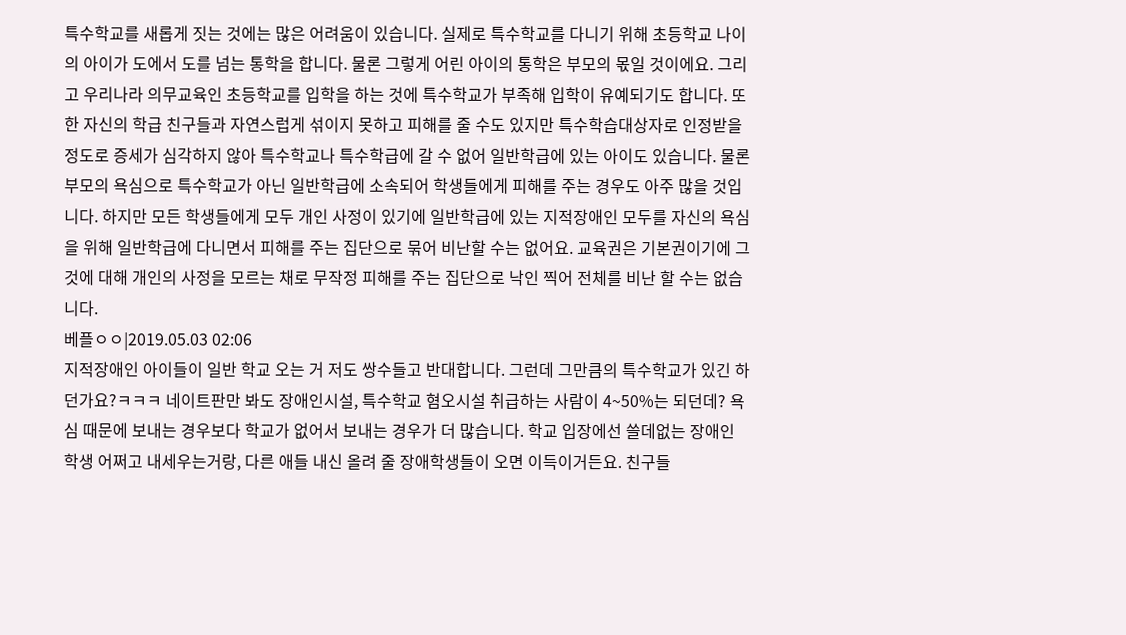특수학교를 새롭게 짓는 것에는 많은 어려움이 있습니다. 실제로 특수학교를 다니기 위해 초등학교 나이의 아이가 도에서 도를 넘는 통학을 합니다. 물론 그렇게 어린 아이의 통학은 부모의 몫일 것이에요. 그리고 우리나라 의무교육인 초등학교를 입학을 하는 것에 특수학교가 부족해 입학이 유예되기도 합니다. 또한 자신의 학급 친구들과 자연스럽게 섞이지 못하고 피해를 줄 수도 있지만 특수학습대상자로 인정받을 정도로 증세가 심각하지 않아 특수학교나 특수학급에 갈 수 없어 일반학급에 있는 아이도 있습니다. 물론 부모의 욕심으로 특수학교가 아닌 일반학급에 소속되어 학생들에게 피해를 주는 경우도 아주 많을 것입니다. 하지만 모든 학생들에게 모두 개인 사정이 있기에 일반학급에 있는 지적장애인 모두를 자신의 욕심을 위해 일반학급에 다니면서 피해를 주는 집단으로 묶어 비난할 수는 없어요. 교육권은 기본권이기에 그것에 대해 개인의 사정을 모르는 채로 무작정 피해를 주는 집단으로 낙인 찍어 전체를 비난 할 수는 없습니다.
베플ㅇㅇ|2019.05.03 02:06
지적장애인 아이들이 일반 학교 오는 거 저도 쌍수들고 반대합니다. 그런데 그만큼의 특수학교가 있긴 하던가요?ㅋㅋㅋ 네이트판만 봐도 장애인시설, 특수학교 혐오시설 취급하는 사람이 4~50%는 되던데? 욕심 때문에 보내는 경우보다 학교가 없어서 보내는 경우가 더 많습니다. 학교 입장에선 쓸데없는 장애인 학생 어쩌고 내세우는거랑, 다른 애들 내신 올려 줄 장애학생들이 오면 이득이거든요. 친구들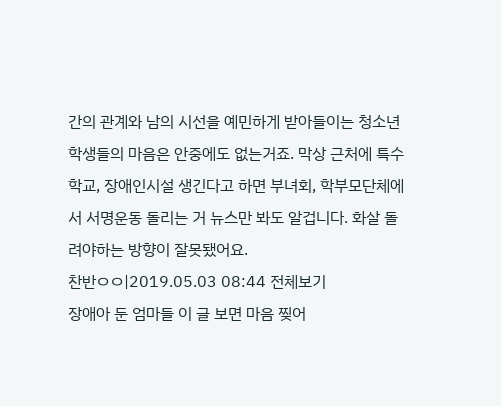간의 관계와 남의 시선을 예민하게 받아들이는 청소년 학생들의 마음은 안중에도 없는거죠. 막상 근처에 특수학교, 장애인시설 생긴다고 하면 부녀회, 학부모단체에서 서명운동 돌리는 거 뉴스만 봐도 알겁니다. 화살 돌려야하는 방향이 잘못됐어요.
찬반ㅇㅇ|2019.05.03 08:44 전체보기
장애아 둔 엄마들 이 글 보면 마음 찢어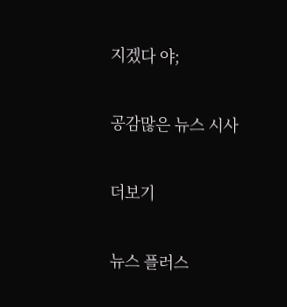지겠다 야;

공감많은 뉴스 시사

더보기

뉴스 플러스